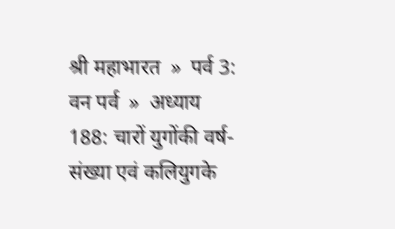श्री महाभारत  »  पर्व 3: वन पर्व  »  अध्याय 188: चारों युगोंकी वर्ष-संख्या एवं कलियुगके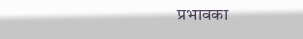प्रभावका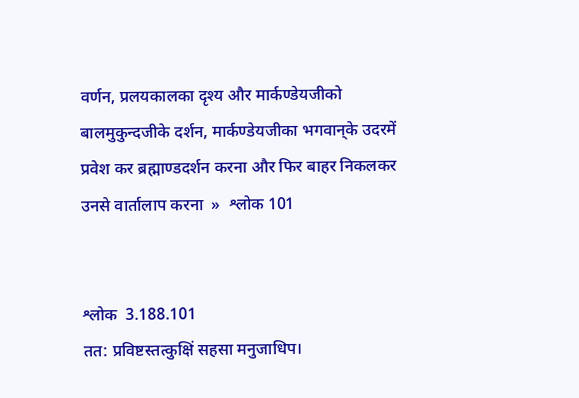वर्णन, प्रलयकालका दृश्य और मार्कण्डेयजीको बालमुकुन्दजीके दर्शन, मार्कण्डेयजीका भगवान‍्के उदरमें प्रवेश कर ब्रह्माण्डदर्शन करना और फिर बाहर निकलकर उनसे वार्तालाप करना  »  श्लोक 101


श्लोक  3.188.101
तत: प्रविष्टस्तत्कुक्षिं सहसा मनुजाधिप।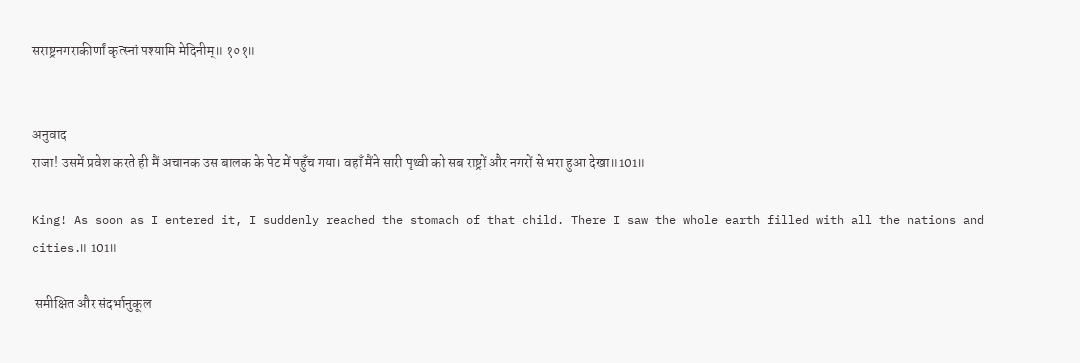सराष्ट्रनगराकीर्णां कृत्स्नां पश्यामि मेदिनीम्॥ १०१॥


अनुवाद
राजा! उसमें प्रवेश करते ही मैं अचानक उस बालक के पेट में पहुँच गया। वहाँ मैंने सारी पृथ्वी को सब राष्ट्रों और नगरों से भरा हुआ देखा॥101॥

King! As soon as I entered it, I suddenly reached the stomach of that child. There I saw the whole earth filled with all the nations and cities.॥ 101॥

 समीक्षित और संदर्भानुकूल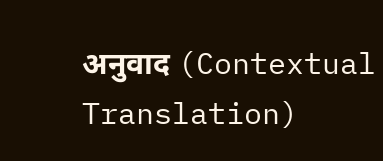अनुवाद (Contextual Translation)